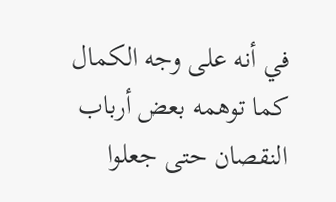في أنه على وجه الكمال كما توهمه بعض أرباب النقصان حتى جعلوا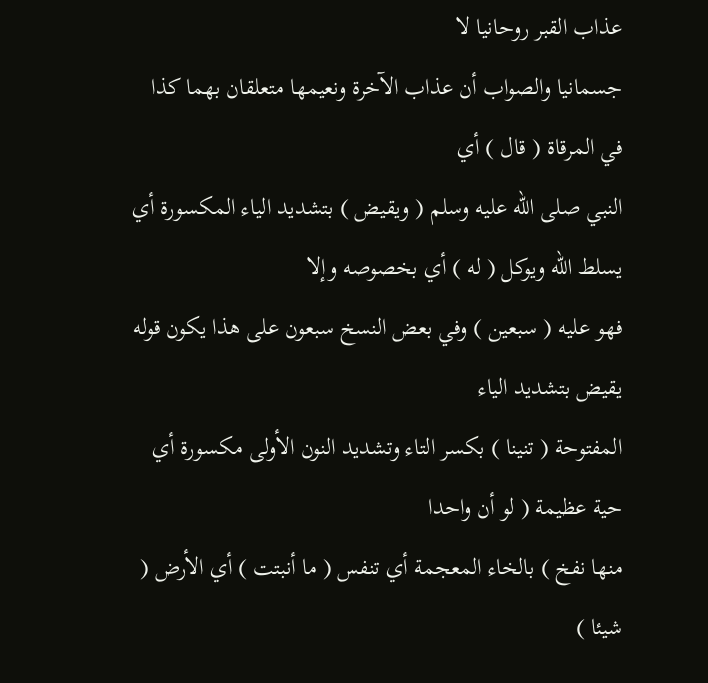عذاب القبر روحانيا لا
جسمانيا والصواب أن عذاب الآخرة ونعيمها متعلقان بهما كذا في المرقاة ( قال ) أي
النبي صلى الله عليه وسلم ( ويقيض ) بتشديد الياء المكسورة أي يسلط الله ويوكل ( له ) أي بخصوصه وإلا
فهو عليه ( سبعين ) وفي بعض النسخ سبعون على هذا يكون قوله يقيض بتشديد الياء
المفتوحة ( تنينا ) بكسر التاء وتشديد النون الأولى مكسورة أي حية عظيمة ( لو أن واحدا
منها نفخ ) بالخاء المعجمة أي تنفس ( ما أنبتت ) أي الأرض ( شيئا )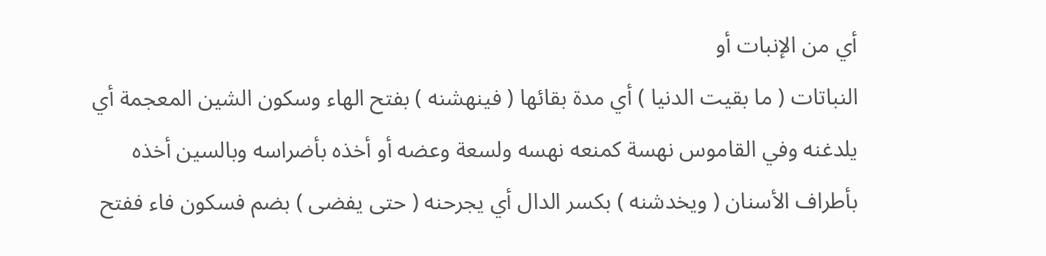أي من الإنبات أو
النباتات ( ما بقيت الدنيا ) أي مدة بقائها ( فينهشنه ) بفتح الهاء وسكون الشين المعجمة أي
يلدغنه وفي القاموس نهسة كمنعه نهسه ولسعة وعضه أو أخذه بأضراسه وبالسين أخذه
بأطراف الأسنان ( ويخدشنه ) بكسر الدال أي يجرحنه ( حتى يفضى ) بضم فسكون فاء ففتح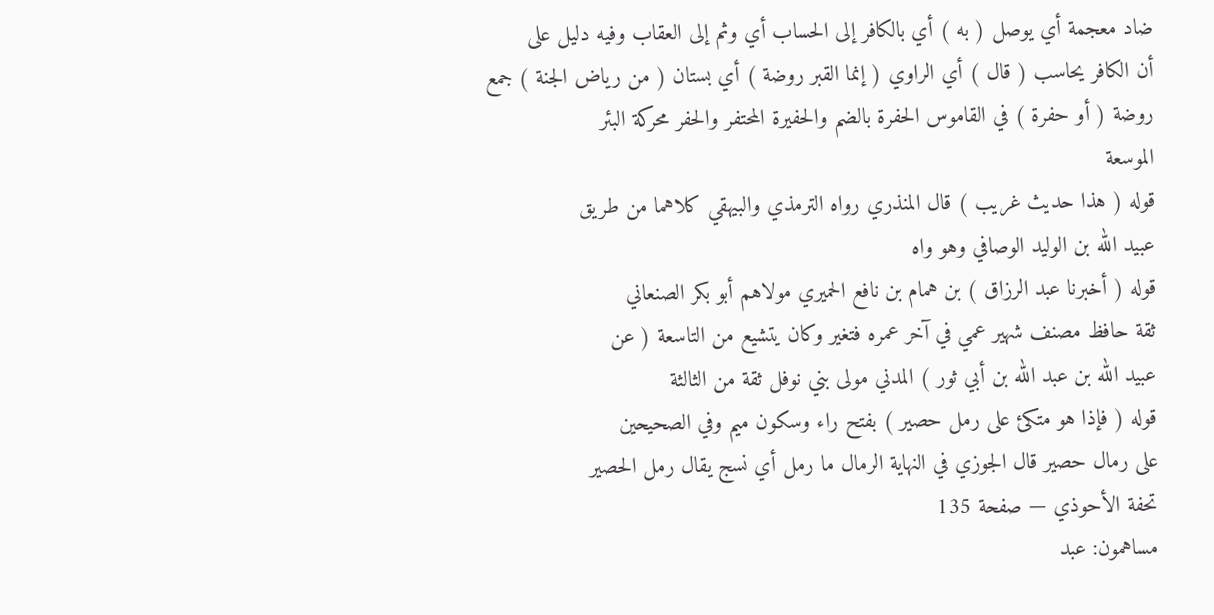ضاد معجمة أي يوصل ( به ) أي بالكافر إلى الحساب أي وثم إلى العقاب وفيه دليل على
أن الكافر يحاسب ( قال ) أي الراوي ( إنما القبر روضة ) أي بستان ( من رياض الجنة ) جمع
روضة ( أو حفرة ) في القاموس الحفرة بالضم والحفيرة المحتفر والحفر محركة البئر
الموسعة
قوله ( هذا حديث غريب ) قال المنذري رواه الترمذي والبيهقي كلاهما من طريق
عبيد الله بن الوليد الوصافي وهو واه
قوله ( أخبرنا عبد الرزاق ) بن همام بن نافع الحميري مولاهم أبو بكر الصنعاني
ثقة حافظ مصنف شهير عمي في آخر عمره فتغير وكان يتشيع من التاسعة ( عن
عبيد الله بن عبد الله بن أبي ثور ) المدني مولى بني نوفل ثقة من الثالثة
قوله ( فإذا هو متكئ على رمل حصير ) بفتح راء وسكون ميم وفي الصحيحين
على رمال حصير قال الجوزي في النهاية الرمال ما رمل أي نسج يقال رمل الحصير
تحفة الأحوذي — صفحة 135
مساهمون: عبد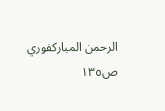الرحمن المباركفوري
ص١٣٥